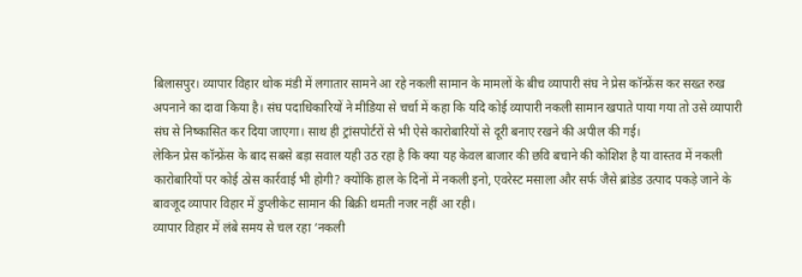बिलासपुर। व्यापार विहार थोक मंडी में लगातार सामने आ रहे नकली सामान के मामलों के बीच व्यापारी संघ ने प्रेस कॉन्फ्रेंस कर सख्त रुख अपनाने का दावा किया है। संघ पदाधिकारियों ने मीडिया से चर्चा में कहा कि यदि कोई व्यापारी नकली सामान खपाते पाया गया तो उसे व्यापारी संघ से निष्कासित कर दिया जाएगा। साथ ही ट्रांसपोर्टरों से भी ऐसे कारोबारियों से दूरी बनाए रखने की अपील की गई।
लेकिन प्रेस कॉन्फ्रेंस के बाद सबसे बड़ा सवाल यही उठ रहा है कि क्या यह केवल बाजार की छवि बचाने की कोशिश है या वास्तव में नकली कारोबारियों पर कोई ठोस कार्रवाई भी होगी? क्योंकि हाल के दिनों में नकली इनो, एवरेस्ट मसाला और सर्फ जैसे ब्रांडेड उत्पाद पकड़े जाने के बावजूद व्यापार विहार में डुप्लीकेट सामान की बिक्री थमती नजर नहीं आ रही।
व्यापार विहार में लंबे समय से चल रहा ‘नकली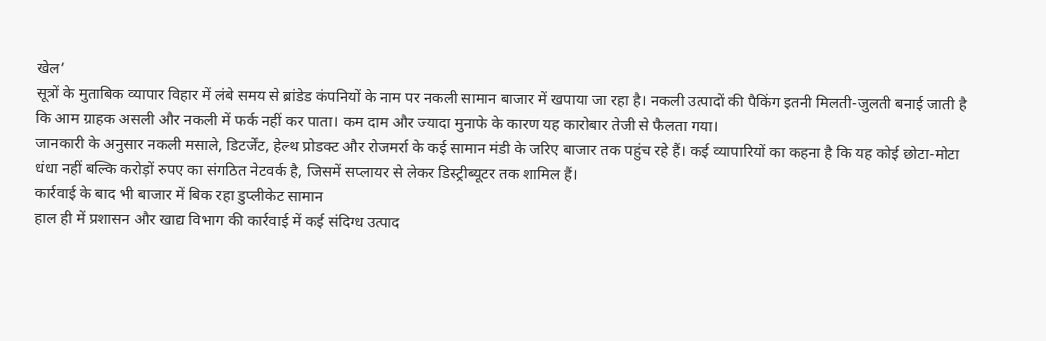खेल’
सूत्रों के मुताबिक व्यापार विहार में लंबे समय से ब्रांडेड कंपनियों के नाम पर नकली सामान बाजार में खपाया जा रहा है। नकली उत्पादों की पैकिंग इतनी मिलती-जुलती बनाई जाती है कि आम ग्राहक असली और नकली में फर्क नहीं कर पाता। कम दाम और ज्यादा मुनाफे के कारण यह कारोबार तेजी से फैलता गया।
जानकारी के अनुसार नकली मसाले, डिटर्जेंट, हेल्थ प्रोडक्ट और रोजमर्रा के कई सामान मंडी के जरिए बाजार तक पहुंच रहे हैं। कई व्यापारियों का कहना है कि यह कोई छोटा-मोटा धंधा नहीं बल्कि करोड़ों रुपए का संगठित नेटवर्क है, जिसमें सप्लायर से लेकर डिस्ट्रीब्यूटर तक शामिल हैं।
कार्रवाई के बाद भी बाजार में बिक रहा डुप्लीकेट सामान
हाल ही में प्रशासन और खाद्य विभाग की कार्रवाई में कई संदिग्ध उत्पाद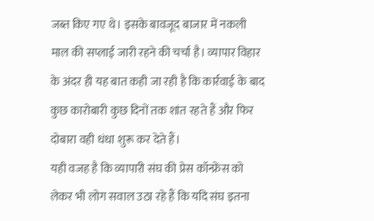जब्त किए गए थे। इसके बावजूद बाजार में नकली माल की सप्लाई जारी रहने की चर्चा है। व्यापार विहार के अंदर ही यह बात कही जा रही है कि कार्रवाई के बाद कुछ कारोबारी कुछ दिनों तक शांत रहते हैं और फिर दोबारा वही धंधा शुरू कर देते हैं।
यही वजह है कि व्यापारी संघ की प्रेस कॉन्फ्रेंस को लेकर भी लोग सवाल उठा रहे हैं कि यदि संघ इतना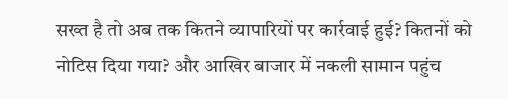सख्त है तो अब तक कितने व्यापारियों पर कार्रवाई हुई? कितनों को नोटिस दिया गया? और आखिर बाजार में नकली सामान पहुंच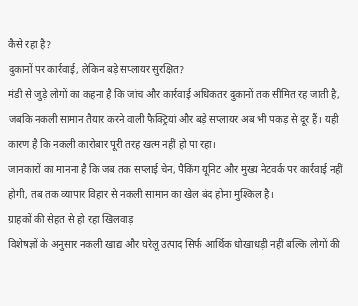कैसे रहा है?
दुकानों पर कार्रवाई, लेकिन बड़े सप्लायर सुरक्षित?
मंडी से जुड़े लोगों का कहना है कि जांच और कार्रवाई अधिकतर दुकानों तक सीमित रह जाती है, जबकि नकली सामान तैयार करने वाली फैक्ट्रियां और बड़े सप्लायर अब भी पकड़ से दूर हैं। यही कारण है कि नकली कारोबार पूरी तरह खत्म नहीं हो पा रहा।
जानकारों का मानना है कि जब तक सप्लाई चेन, पैकिंग यूनिट और मुख्य नेटवर्क पर कार्रवाई नहीं होगी, तब तक व्यापार विहार से नकली सामान का खेल बंद होना मुश्किल है।
ग्राहकों की सेहत से हो रहा खिलवाड़
विशेषज्ञों के अनुसार नकली खाद्य और घरेलू उत्पाद सिर्फ आर्थिक धोखाधड़ी नहीं बल्कि लोगों की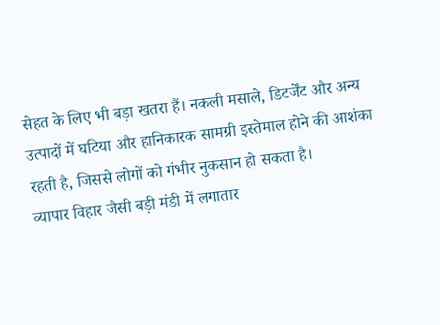सेहत के लिए भी बड़ा खतरा हैं। नकली मसाले, डिटर्जेंट और अन्य उत्पादों में घटिया और हानिकारक सामग्री इस्तेमाल होने की आशंका रहती है, जिससे लोगों को गंभीर नुकसान हो सकता है।
व्यापार विहार जैसी बड़ी मंडी में लगातार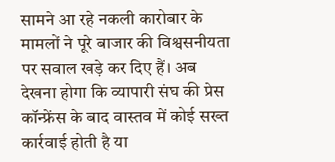सामने आ रहे नकली कारोबार के मामलों ने पूरे बाजार की विश्वसनीयता पर सवाल खड़े कर दिए हैं। अब देखना होगा कि व्यापारी संघ की प्रेस कॉन्फ्रेंस के बाद वास्तव में कोई सख्त कार्रवाई होती है या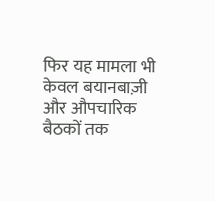फिर यह मामला भी केवल बयानबाज़ी और औपचारिक बैठकों तक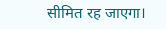सीमित रह जाएगा।